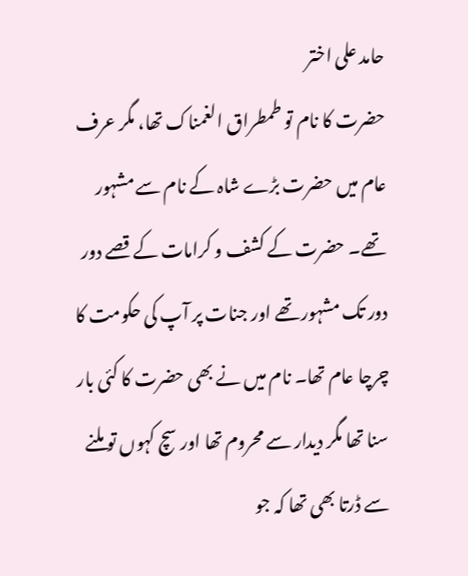حامد علی اختر
حضرت کا نام تو طمطراق الغمناک تھا، مگر عرف عام میں حضرت بڑے شاہ کے نام سے مشہور تھے۔ حضرت کے کشف و کرامات کے قصے دور دور تک مشہور تھے اور جنات پر آپ کی حکومت کا چرچا عام تھا۔ نام میں نے بھی حضرت کا کئی بار سنا تھا مگر دیدار سے محروم تھا اور سچ کہوں تو ملنے سے ڈرتا بھی تھا کہ جو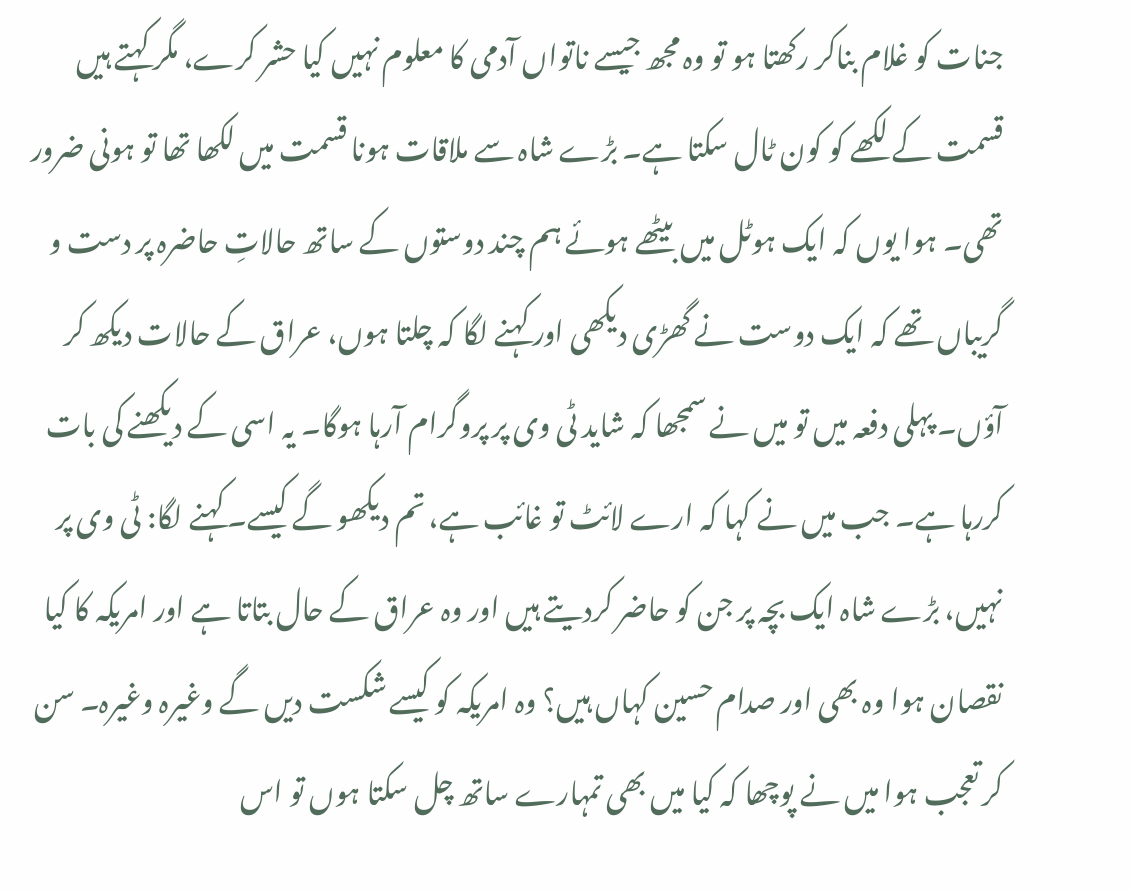جنات کو غلام بناکر رکھتا ہو تو وہ مجھ جیسے ناتواں آدمی کا معلوم نہیں کیا حشر کرے، مگر کہتے ہیں قسمت کے لکھے کو کون ٹال سکتا ہے۔ بڑے شاہ سے ملاقات ہونا قسمت میں لکھا تھا تو ہونی ضرور تھی۔ ہوا یوں کہ ایک ہوٹل میں بیٹھے ہوئے ہم چند دوستوں کے ساتھ حالاتِ حاضرہ پر دست و گریباں تھے کہ ایک دوست نے گھڑی دیکھی اور کہنے لگا کہ چلتا ہوں، عراق کے حالات دیکھ کر آؤں۔ پہلی دفعہ میں تو میں نے سمجھا کہ شاید ٹی وی پر پروگرام آرہا ہوگا۔ یہ اسی کے دیکھنے کی بات کررہا ہے۔ جب میں نے کہا کہ ارے لائٹ تو غائب ہے، تم دیکھو گے کیسے۔ کہنے لگا: ٹی وی پر نہیں، بڑے شاہ ایک بچہ پر جن کو حاضر کردیتے ہیں اور وہ عراق کے حال بتاتا ہے اور امریکہ کا کیا نقصان ہوا وہ بھی اور صدام حسین کہاں ہیں؟ وہ امریکہ کو کیسے شکست دیں گے وغیرہ وغیرہ۔ سن کر تعجب ہوا میں نے پوچھا کہ کیا میں بھی تمہارے ساتھ چل سکتا ہوں تو اس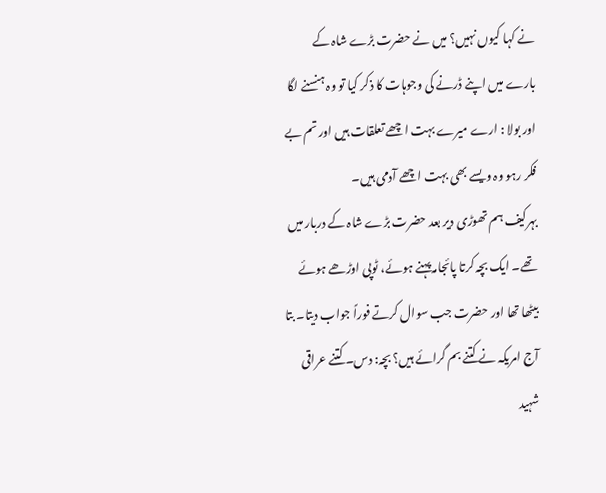نے کہا کیوں نہیں؟ میں نے حضرت بڑے شاہ کے بارے میں اپنے ڈرنے کی وجوہات کا ذکر کیا تو وہ ہنسنے لگا اور بولا : ارے میرے بہت اچھے تعلقات ہیں اور تم بے فکر رہو وہ ویسے بھی بہت اچھے آدمی ہیں۔
بہرکیف ہم تھوڑی دیر بعد حضرت بڑے شاہ کے دربار میں تھے۔ ایک بچہ کرتا پائجامہ پہنے ہوئے، ٹوپی اوڑھے ہوئے بیٹھا تھا اور حضرت جب سوال کرتے فوراً جواب دیتا۔ بتا آج امریکہ نے کتنے بم گرائے ہیں؟ بچہ: دس۔ کتنے عراقی شہید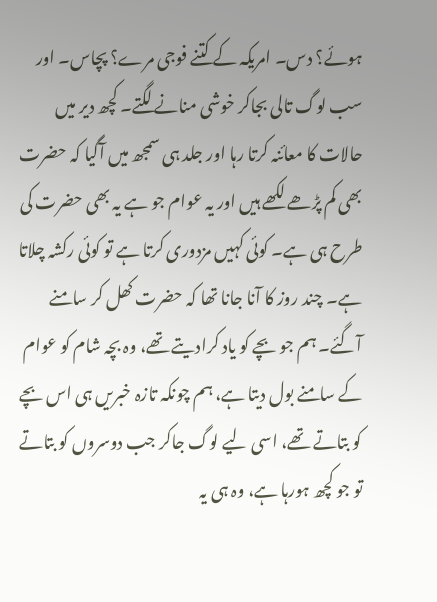ہوئے؟ دس۔ امریکہ کے کتنے فوجی مرے؟ پچاس۔ اور سب لوگ تالی بجاکر خوشی منانے لگتے۔ کچھ دیر میں حالات کا معائنہ کرتا رہا اور جلد ہی سمجھ میں آگیا کہ حضرت بھی کم پڑھے لکھے ہیں اور یہ عوام جو ہے یہ بھی حضرت کی طرح ہی ہے۔ کوئی کہیں مزدوری کرتا ہے تو کوئی رکشہ چلاتا ہے۔ چند روز کا آنا جانا تھا کہ حضرت کھل کر سامنے آگئے۔ ہم جو بچے کو یاد کرادیتے تھے، وہ بچہ شام کو عوام کے سامنے بول دیتا ہے، ہم چونکہ تازہ خبریں ہی اس بچے کو بتاتے تھے، اسی لیے لوگ جاکر جب دوسروں کو بتاتے تو جو کچھ ہورہا ہے، وہ ہی یہ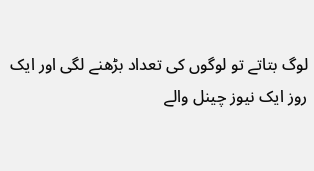لوگ بتاتے تو لوگوں کی تعداد بڑھنے لگی اور ایک روز ایک نیوز چینل والے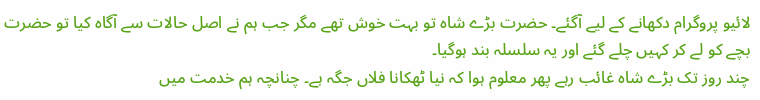لائیو پروگرام دکھانے کے لیے آگئے۔ حضرت بڑے شاہ تو بہت خوش تھے مگر جب ہم نے اصل حالات سے آگاہ کیا تو حضرت بچے کو لے کر کہیں چلے گئے اور یہ سلسلہ بند ہوگیا۔
چند روز تک بڑے شاہ غائب رہے پھر معلوم ہوا کہ نیا ٹھکانا فلاں جگہ ہے۔ چنانچہ ہم خدمت میں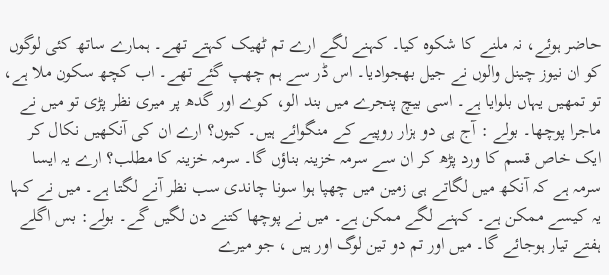حاضر ہوئے، نہ ملنے کا شکوہ کیا۔ کہنے لگے ارے تم ٹھیک کہتے تھے۔ ہمارے ساتھ کئی لوگوں کو ان نیوز چینل والوں نے جیل بھجوادیا۔ اس ڈر سے ہم چھپ گئے تھے۔ اب کچھ سکون ملا ہے، تو تمھیں یہاں بلوایا ہے۔ اسی بیچ پنجرے میں بند الو، کوے اور گدھ پر میری نظر پڑی تو میں نے ماجرا پوچھا۔ بولے : آج ہی دو ہزار روپیے کے منگوائے ہیں۔ کیوں؟ ارے ان کی آنکھیں نکال کر ایک خاص قسم کا ورد پڑھ کر ان سے سرمہ خزینہ بناؤں گا۔ سرمہ خزینہ کا مطلب؟ ارے یہ ایسا سرمہ ہے کہ آنکھ میں لگاتے ہی زمین میں چھپا ہوا سونا چاندی سب نظر آنے لگتا ہے۔ میں نے کہا یہ کیسے ممکن ہے۔ کہنے لگے ممکن ہے۔ میں نے پوچھا کتنے دن لگیں گے۔ بولے: بس اگلے ہفتے تیار ہوجائے گا۔ میں اور تم دو تین لوگ اور ہیں ، جو میرے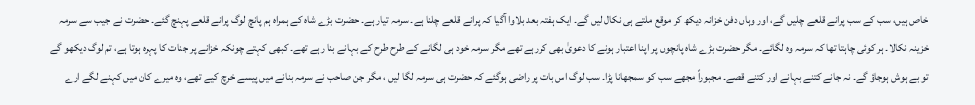خاص ہیں، سب کے سب پرانے قلعے چلیں گے، اور وہاں دفن خزانہ دیکھ کر موقع ملتے ہی نکال لیں گے۔ ایک ہفتہ بعد بلاوا آگیا کہ پرانے قلعے چلنا ہے۔ سرمہ تیار ہے۔ حضرت بڑے شاہ کے ہمراہ ہم پانچ لوگ پرانے قلعے پہنچ گئے۔ حضرت نے جیب سے سرمہ خزینہ نکالا۔ ہر کوئی چاہتا تھا کہ سرمہ وہ لگائے۔ مگر حضرت بڑے شاہ پانچوں پر اپنا اعتبار ہونے کا دعویٰ بھی کررہے تھے مگر سرمہ خود ہی لگانے کے طرح طرح کے بہانے بنا رہے تھے۔ کبھی کہتے چونکہ خزانے پر جنات کا پہرہ ہوتا ہے، تم لوگ دیکھو گے تو بے ہوش ہوجاؤ گے۔ نہ جانے کتنے بہانے اور کتنے قصے۔ مجبوراً مجھے سب کو سمجھانا پڑا۔ سب لوگ اس بات پر راضی ہوگئے کہ حضرت ہی سرمہ لگا لیں ، مگر جن صاحب نے سرمہ بنانے میں پیسے خرچ کیے تھے، وہ میرے کان میں کہنے لگے ارے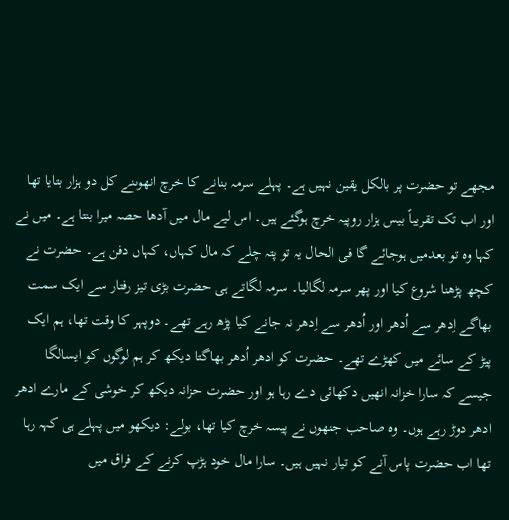مجھے تو حضرت پر بالکل یقین نہیں ہے۔ پہلے سرمہ بنانے کا خرچ انھوںنے کل دو ہزار بتایا تھا اور اب تک تقریباً بیس ہزار روپیہ خرچ ہوگئے ہیں۔ اس لیے مال میں آدھا حصہ میرا بنتا ہے۔ میں نے کہا وہ تو بعدمیں ہوجائے گا فی الحال یہ تو پتہ چلے کہ مال کہاں، کہاں دفن ہے۔ حضرت نے کچھ پڑھنا شروع کیا اور پھر سرمہ لگالیا۔ سرمہ لگاتے ہی حضرت بڑی تیز رفتار سے ایک سمت بھاگے اِدھر سے اُدھر اور اُدھر سے اِدھر نہ جانے کیا پڑھ رہے تھے۔ دوپہر کا وقت تھا، ہم ایک پیڑ کے سائے میں کھڑے تھے۔ حضرت کو ادھر اُدھر بھاگتا دیکھ کر ہم لوگوں کو ایسالگا جیسے کہ سارا خزانہ انھیں دکھائی دے رہا ہو اور حضرت حزانہ دیکھ کر خوشی کے مارے ادھر ادھر دوڑ رہے ہوں۔ وہ صاحب جنھوں نے پیسہ خرچ کیا تھا، بولے: دیکھو میں پہلے ہی کہہ رہا تھا اب حضرت پاس آنے کو تیار نہیں ہیں۔ سارا مال خود ہڑپ کرنے کے فراق میں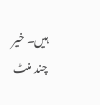ہیں۔ خیر چند منٹ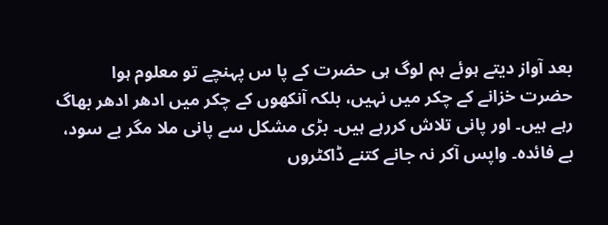بعد آواز دیتے ہوئے ہم لوگ ہی حضرت کے پا س پہنچے تو معلوم ہوا حضرت خزانے کے چکر میں نہیں، بلکہ آنکھوں کے چکر میں ادھر ادھر بھاگ رہے ہیں۔ اور پانی تلاش کررہے ہیں۔ بڑی مشکل سے پانی ملا مگر بے سود، بے فائدہ۔ واپس آکر نہ جانے کتنے ڈاکٹروں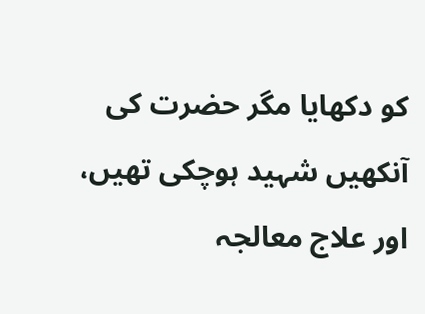کو دکھایا مگر حضرت کی آنکھیں شہید ہوچکی تھیں، اور علاج معالجہ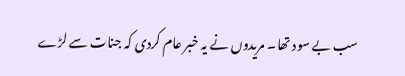سب بے سود تھا۔ مریدوں نے یہ خبر عام کردی کہ جنات سے لڑے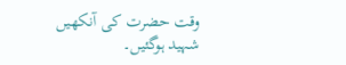وقت حضرت کی آنکھیں شہید ہوگئیں۔